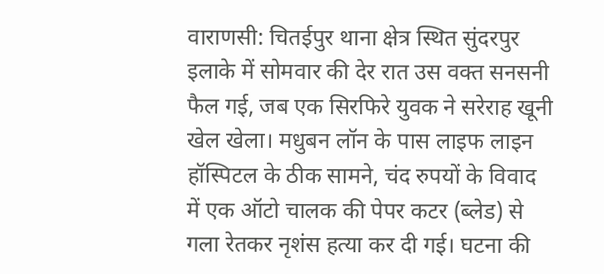वाराणसी: चितईपुर थाना क्षेत्र स्थित सुंदरपुर इलाके में सोमवार की देर रात उस वक्त सनसनी फैल गई, जब एक सिरफिरे युवक ने सरेराह खूनी खेल खेला। मधुबन लॉन के पास लाइफ लाइन हॉस्पिटल के ठीक सामने, चंद रुपयों के विवाद में एक ऑटो चालक की पेपर कटर (ब्लेड) से गला रेतकर नृशंस हत्या कर दी गई। घटना की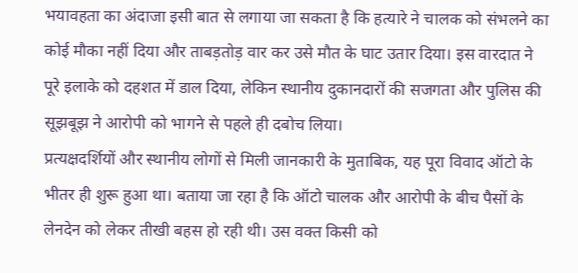भयावहता का अंदाजा इसी बात से लगाया जा सकता है कि हत्यारे ने चालक को संभलने का कोई मौका नहीं दिया और ताबड़तोड़ वार कर उसे मौत के घाट उतार दिया। इस वारदात ने पूरे इलाके को दहशत में डाल दिया, लेकिन स्थानीय दुकानदारों की सजगता और पुलिस की सूझबूझ ने आरोपी को भागने से पहले ही दबोच लिया।
प्रत्यक्षदर्शियों और स्थानीय लोगों से मिली जानकारी के मुताबिक, यह पूरा विवाद ऑटो के भीतर ही शुरू हुआ था। बताया जा रहा है कि ऑटो चालक और आरोपी के बीच पैसों के लेनदेन को लेकर तीखी बहस हो रही थी। उस वक्त किसी को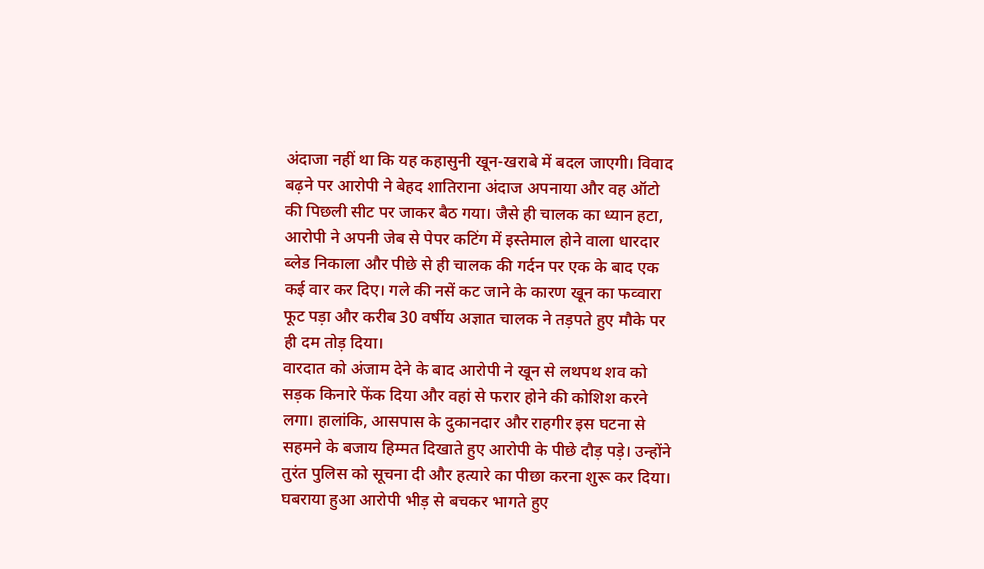अंदाजा नहीं था कि यह कहासुनी खून-खराबे में बदल जाएगी। विवाद बढ़ने पर आरोपी ने बेहद शातिराना अंदाज अपनाया और वह ऑटो की पिछली सीट पर जाकर बैठ गया। जैसे ही चालक का ध्यान हटा, आरोपी ने अपनी जेब से पेपर कटिंग में इस्तेमाल होने वाला धारदार ब्लेड निकाला और पीछे से ही चालक की गर्दन पर एक के बाद एक कई वार कर दिए। गले की नसें कट जाने के कारण खून का फव्वारा फूट पड़ा और करीब 30 वर्षीय अज्ञात चालक ने तड़पते हुए मौके पर ही दम तोड़ दिया।
वारदात को अंजाम देने के बाद आरोपी ने खून से लथपथ शव को सड़क किनारे फेंक दिया और वहां से फरार होने की कोशिश करने लगा। हालांकि, आसपास के दुकानदार और राहगीर इस घटना से सहमने के बजाय हिम्मत दिखाते हुए आरोपी के पीछे दौड़ पड़े। उन्होंने तुरंत पुलिस को सूचना दी और हत्यारे का पीछा करना शुरू कर दिया। घबराया हुआ आरोपी भीड़ से बचकर भागते हुए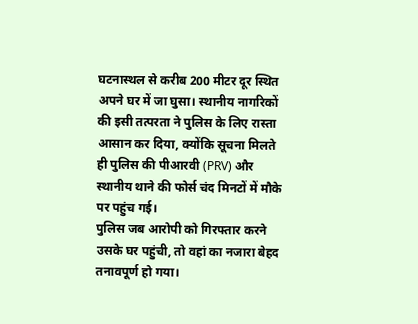घटनास्थल से करीब 200 मीटर दूर स्थित अपने घर में जा घुसा। स्थानीय नागरिकों की इसी तत्परता ने पुलिस के लिए रास्ता आसान कर दिया, क्योंकि सूचना मिलते ही पुलिस की पीआरवी (PRV) और स्थानीय थाने की फोर्स चंद मिनटों में मौके पर पहुंच गई।
पुलिस जब आरोपी को गिरफ्तार करने उसके घर पहुंची, तो वहां का नजारा बेहद तनावपूर्ण हो गया।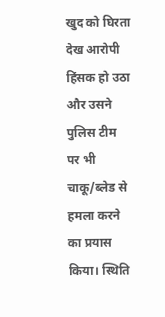खुद को घिरता देख आरोपी हिंसक हो उठा और उसने पुलिस टीम पर भी चाकू/ब्लेड से हमला करने का प्रयास किया। स्थिति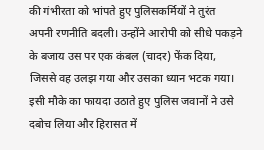की गंभीरता को भांपते हुए पुलिसकर्मियों ने तुरंत अपनी रणनीति बदली। उन्होंने आरोपी को सीधे पकड़ने के बजाय उस पर एक कंबल (चादर) फेंक दिया, जिससे वह उलझ गया और उसका ध्यान भटक गया। इसी मौके का फायदा उठाते हुए पुलिस जवानों ने उसे दबोच लिया और हिरासत में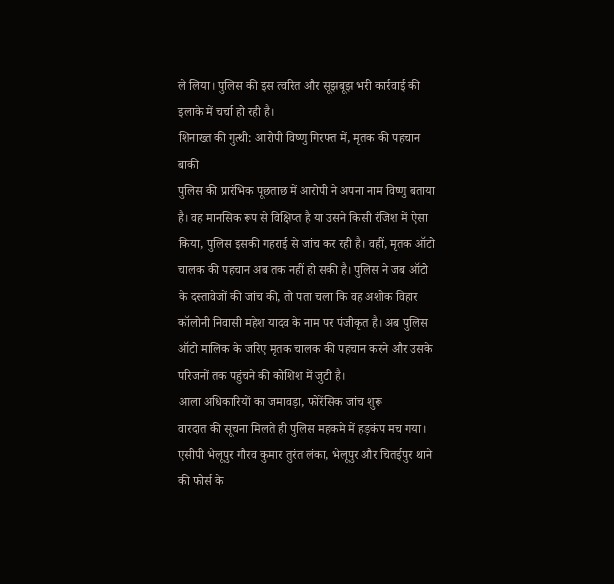ले लिया। पुलिस की इस त्वरित और सूझबूझ भरी कार्रवाई की इलाके में चर्चा हो रही है।
शिनाख्त की गुत्थी: आरोपी विष्णु गिरफ्त में, मृतक की पहचान बाकी
पुलिस की प्रारंभिक पूछताछ में आरोपी ने अपना नाम विष्णु बताया है। वह मानसिक रूप से विक्षिप्त है या उसने किसी रंजिश में ऐसा किया, पुलिस इसकी गहराई से जांच कर रही है। वहीं, मृतक ऑटो चालक की पहचान अब तक नहीं हो सकी है। पुलिस ने जब ऑटो के दस्तावेजों की जांच की, तो पता चला कि वह अशोक विहार कॉलोनी निवासी महेश यादव के नाम पर पंजीकृत है। अब पुलिस ऑटो मालिक के जरिए मृतक चालक की पहचान करने और उसके परिजनों तक पहुंचने की कोशिश में जुटी है।
आला अधिकारियों का जमावड़ा, फोरेंसिक जांच शुरू
वारदात की सूचना मिलते ही पुलिस महकमे में हड़कंप मच गया। एसीपी भेलूपुर गौरव कुमार तुरंत लंका, भेलूपुर और चितईपुर थाने की फोर्स के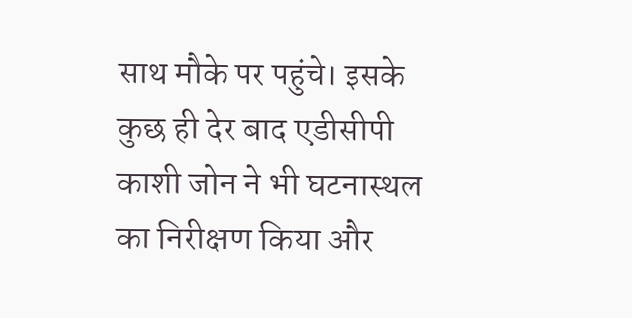साथ मौके पर पहुंचे। इसके कुछ ही देर बाद एडीसीपी काशी जोन ने भी घटनास्थल का निरीक्षण किया और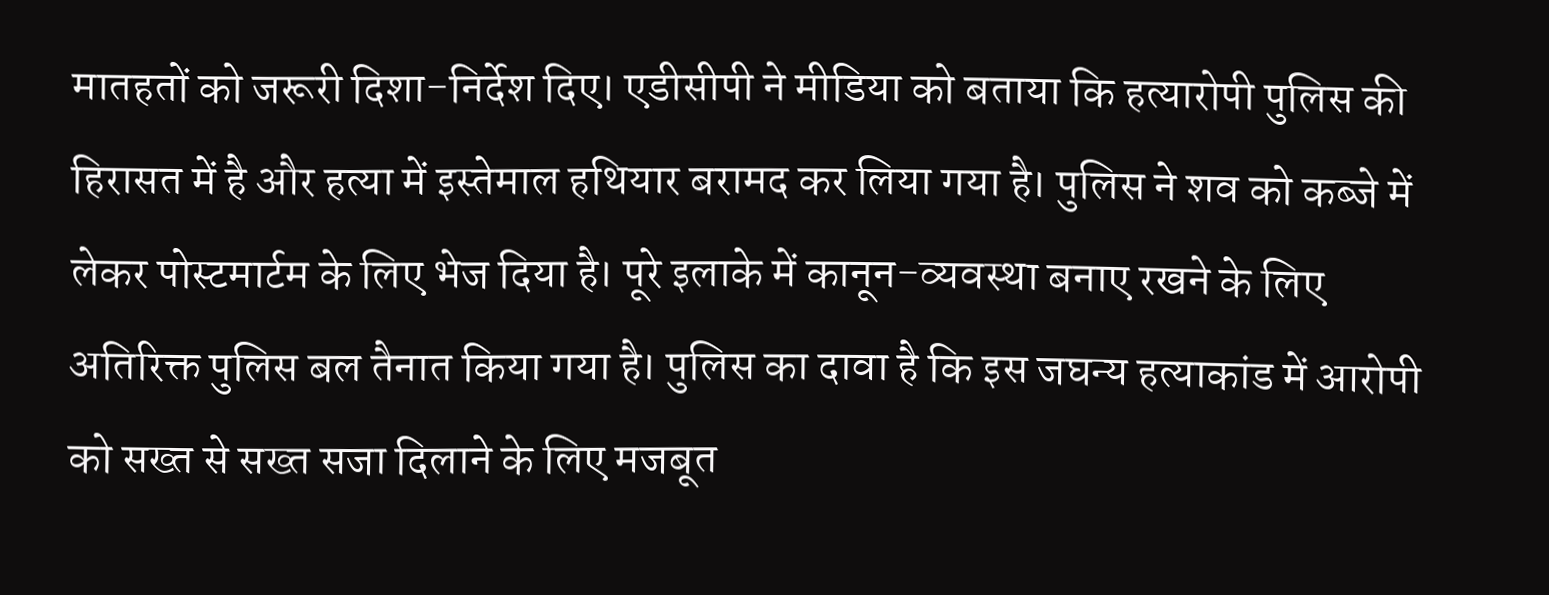मातहतों को जरूरी दिशा-निर्देश दिए। एडीसीपी ने मीडिया को बताया कि हत्यारोपी पुलिस की हिरासत में है और हत्या में इस्तेमाल हथियार बरामद कर लिया गया है। पुलिस ने शव को कब्जे में लेकर पोस्टमार्टम के लिए भेज दिया है। पूरे इलाके में कानून-व्यवस्था बनाए रखने के लिए अतिरिक्त पुलिस बल तैनात किया गया है। पुलिस का दावा है कि इस जघन्य हत्याकांड में आरोपी को सख्त से सख्त सजा दिलाने के लिए मजबूत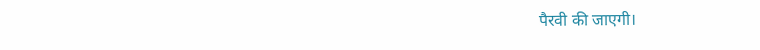पैरवी की जाएगी।